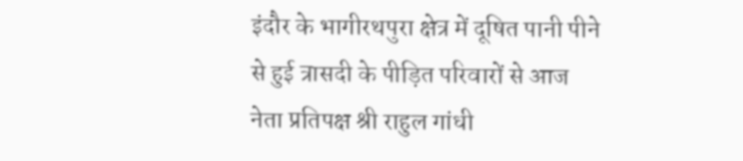इंदौर के भागीरथपुरा क्षेत्र में दूषित पानी पीने से हुई त्रासदी के पीड़ित परिवारों से आज नेता प्रतिपक्ष श्री राहुल गांधी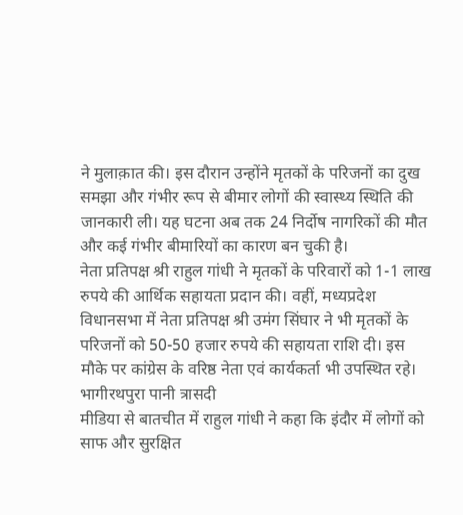ने मुलाक़ात की। इस दौरान उन्होंने मृतकों के परिजनों का दुख समझा और गंभीर रूप से बीमार लोगों की स्वास्थ्य स्थिति की जानकारी ली। यह घटना अब तक 24 निर्दोष नागरिकों की मौत और कई गंभीर बीमारियों का कारण बन चुकी है।
नेता प्रतिपक्ष श्री राहुल गांधी ने मृतकों के परिवारों को 1-1 लाख रुपये की आर्थिक सहायता प्रदान की। वहीं, मध्यप्रदेश विधानसभा में नेता प्रतिपक्ष श्री उमंग सिंघार ने भी मृतकों के परिजनों को 50-50 हजार रुपये की सहायता राशि दी। इस मौके पर कांग्रेस के वरिष्ठ नेता एवं कार्यकर्ता भी उपस्थित रहे।
भागीरथपुरा पानी त्रासदी
मीडिया से बातचीत में राहुल गांधी ने कहा कि इंदौर में लोगों को साफ और सुरक्षित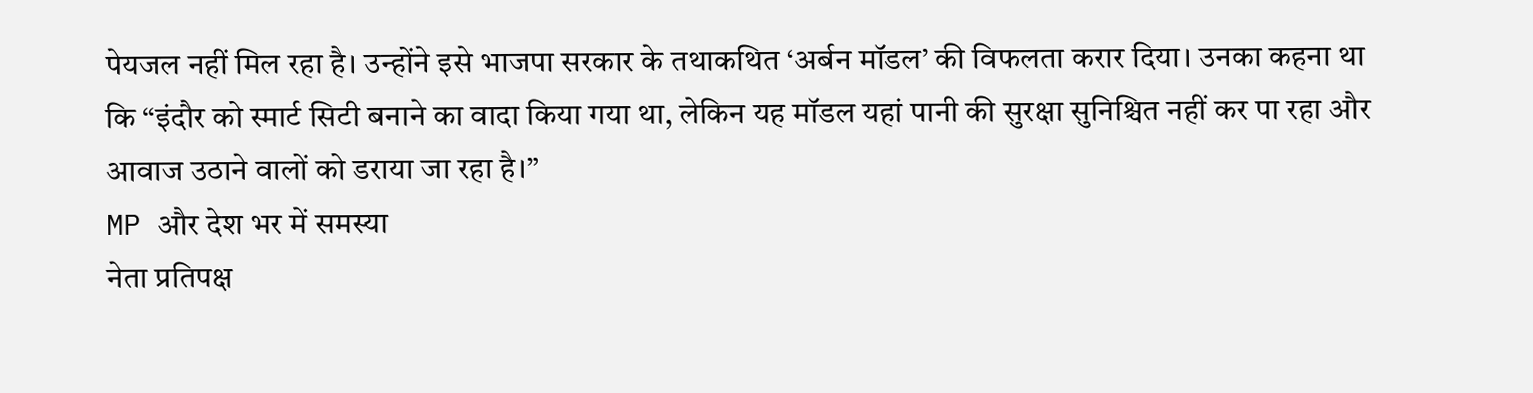पेयजल नहीं मिल रहा है। उन्होंने इसे भाजपा सरकार के तथाकथित ‘अर्बन मॉडल’ की विफलता करार दिया। उनका कहना था कि “इंदौर को स्मार्ट सिटी बनाने का वादा किया गया था, लेकिन यह मॉडल यहां पानी की सुरक्षा सुनिश्चित नहीं कर पा रहा और आवाज उठाने वालों को डराया जा रहा है।”
MP और देश भर में समस्या
नेता प्रतिपक्ष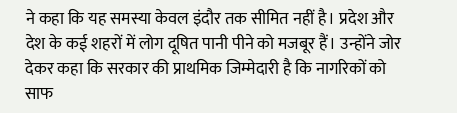ने कहा कि यह समस्या केवल इंदौर तक सीमित नहीं है। प्रदेश और देश के कई शहरों में लोग दूषित पानी पीने को मजबूर हैं। उन्होंने जोर देकर कहा कि सरकार की प्राथमिक जिम्मेदारी है कि नागरिकों को साफ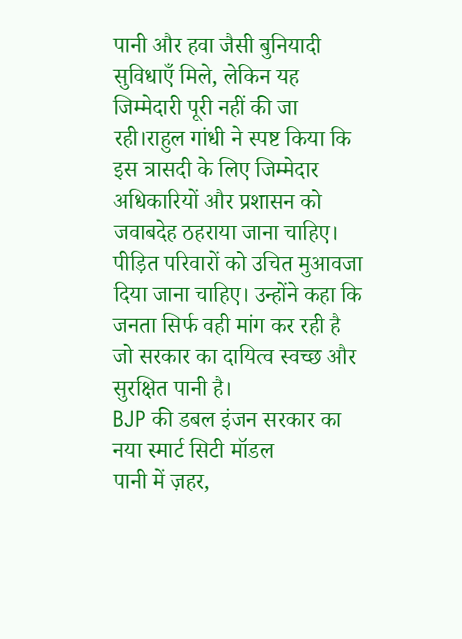पानी और हवा जैसी बुनियादी सुविधाएँ मिले, लेकिन यह जिम्मेदारी पूरी नहीं की जा रही।राहुल गांधी ने स्पष्ट किया कि इस त्रासदी के लिए जिम्मेदार अधिकारियों और प्रशासन को जवाबदेह ठहराया जाना चाहिए। पीड़ित परिवारों को उचित मुआवजा दिया जाना चाहिए। उन्होंने कहा कि जनता सिर्फ वही मांग कर रही है जो सरकार का दायित्व स्वच्छ और सुरक्षित पानी है।
BJP की डबल इंजन सरकार का नया स्मार्ट सिटी मॉडल
पानी में ज़हर,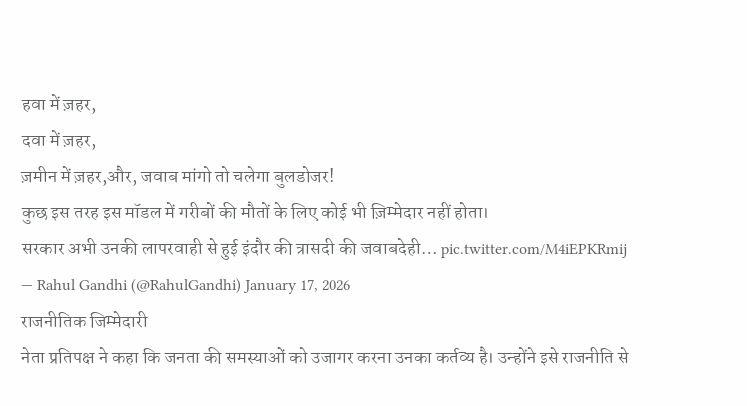हवा में ज़हर,
दवा में ज़हर,
ज़मीन में ज़हर,और, जवाब मांगो तो चलेगा बुलडोजर!
कुछ इस तरह इस मॉडल में गरीबों की मौतों के लिए कोई भी ज़िम्मेदार नहीं होता।
सरकार अभी उनकी लापरवाही से हुई इंदौर की त्रासदी की जवाबदेही… pic.twitter.com/M4iEPKRmij
— Rahul Gandhi (@RahulGandhi) January 17, 2026
राजनीतिक जिम्मेदारी
नेता प्रतिपक्ष ने कहा कि जनता की समस्याओं को उजागर करना उनका कर्तव्य है। उन्होंने इसे राजनीति से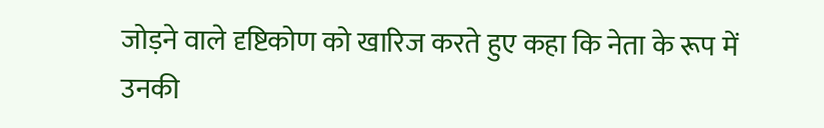जोड़ने वाले दृष्टिकोण को खारिज करते हुए कहा कि नेता के रूप में उनकी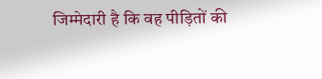जिम्मेदारी है कि वह पीड़ितों की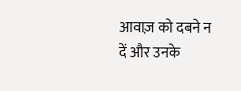आवाज़ को दबने न दें और उनके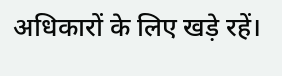अधिकारों के लिए खड़े रहें।